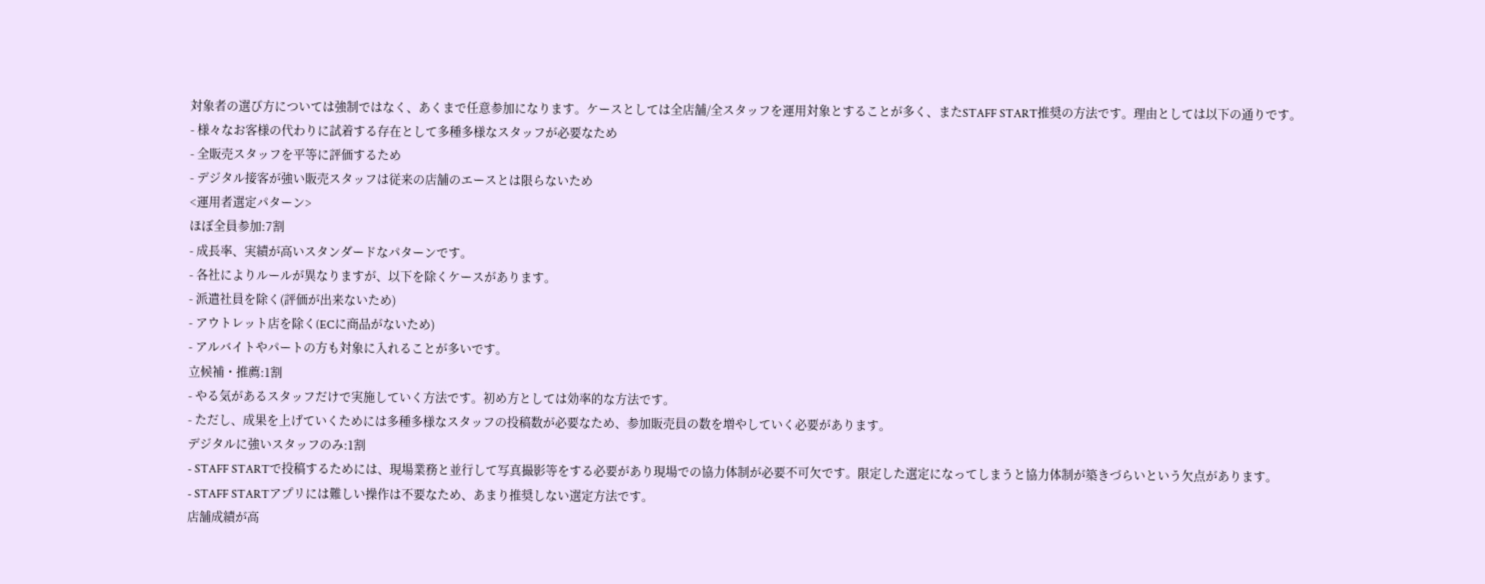対象者の選び方については強制ではなく、あくまで任意参加になります。ケースとしては全店舗/全スタッフを運用対象とすることが多く、またSTAFF START推奨の方法です。理由としては以下の通りです。
- 様々なお客様の代わりに試着する存在として多種多様なスタッフが必要なため
- 全販売スタッフを平等に評価するため
- デジタル接客が強い販売スタッフは従来の店舗のエースとは限らないため
<運用者選定パターン>
ほぼ全員参加:7割
- 成長率、実績が高いスタンダードなパターンです。
- 各社によりルールが異なりますが、以下を除くケースがあります。
- 派遣社員を除く(評価が出来ないため)
- アウトレット店を除く(ECに商品がないため)
- アルバイトやパートの方も対象に入れることが多いです。
立候補・推薦:1割
- やる気があるスタッフだけで実施していく方法です。初め方としては効率的な方法です。
- ただし、成果を上げていくためには多種多様なスタッフの投稿数が必要なため、参加販売員の数を増やしていく必要があります。
デジタルに強いスタッフのみ:1割
- STAFF STARTで投稿するためには、現場業務と並行して写真撮影等をする必要があり現場での協力体制が必要不可欠です。限定した選定になってしまうと協力体制が築きづらいという欠点があります。
- STAFF STARTアプリには難しい操作は不要なため、あまり推奨しない選定方法です。
店舗成績が高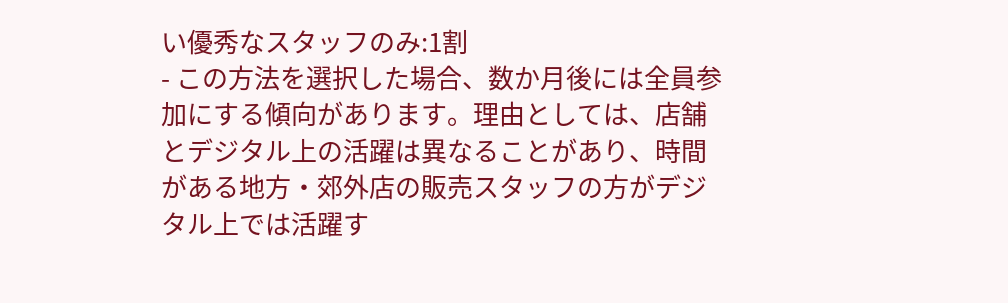い優秀なスタッフのみ:1割
- この方法を選択した場合、数か月後には全員参加にする傾向があります。理由としては、店舗とデジタル上の活躍は異なることがあり、時間がある地方・郊外店の販売スタッフの方がデジタル上では活躍す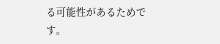る可能性があるためです。